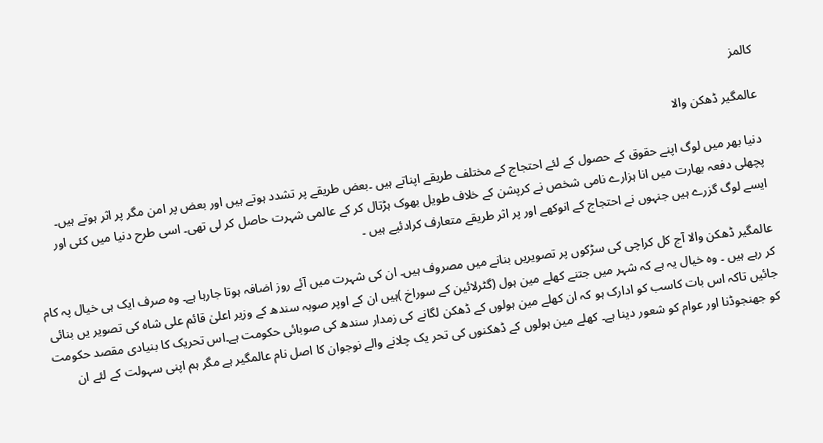کالمز

عالمگیر ڈھکن والا

دنیا بھر میں لوگ اپنے حقوق کے حصول کے لئے احتجاج کے مختلف طریقے اپناتے ہیں ۔بعض طریقے پر تشدد ہوتے ہیں اور بعض پر امن مگر پر اثر ہوتے ہیں۔ پچھلی دفعہ بھارت میں انا ہزارے نامی شخص نے کرپشن کے خلاف طویل بھوک ہڑتال کر کے عالمی شہرت حاصل کر لی تھی۔ اسی طرح دنیا میں کئی اور ایسے لوگ گزرے ہیں جنہوں نے احتجاج کے انوکھے اور پر اثر طریقے متعارف کرادئیے ہیں ۔

عالمگیر ڈھکن والا آج کل کراچی کی سڑکوں پر تصویریں بنانے میں مصروف ہیں۔ ان کی شہرت میں آئے روز اضافہ ہوتا جارہا ہے۔ وہ صرف ایک ہی خیال پہ کام کر رہے ہیں ۔ وہ خیال یہ ہے کہ شہر میں جتنے کھلے مین ہول (گٹرلائین کے سوراخ )ہیں ان کے اوپر صوبہ سندھ کے وزیر اعلیٰ قائم علی شاہ کی تصویر یں بنائی جائیں تاکہ اس بات کاسب کو ادارک ہو کہ ان کھلے مین ہولوں کے ڈھکن لگانے کی زمدار سندھ کی صوبائی حکومت ہے۔اس تحریک کا بنیادی مقصد حکومت کو جھنجوڈنا اور عوام کو شعور دینا ہے۔ کھلے مین ہولوں کے ڈھکنوں کی تحر یک چلانے والے نوجوان کا اصل نام عالمگیر ہے مگر ہم اپنی سہولت کے لئے ان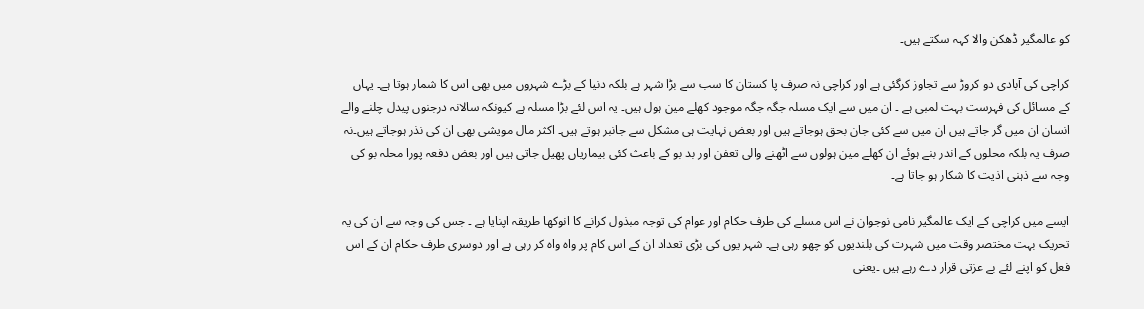کو عالمگیر ڈھکن والا کہہ سکتے ہیں۔

کراچی کی آبادی دو کروڑ سے تجاوز کرگئی ہے اور کراچی نہ صرف پا کستان کا سب سے بڑا شہر ہے بلکہ دنیا کے بڑے شہروں میں بھی اس کا شمار ہوتا ہے۔ یہاں کے مسائل کی فہرست بہت لمبی ہے ۔ ان میں سے ایک مسلہ جگہ جگہ موجود کھلے مین ہول ہیں۔ یہ اس لئے بڑا مسلہ ہے کیونکہ سالانہ درجنوں پیدل چلنے والے انسان ان میں گر جاتے ہیں ان میں سے کئی جان بحق ہوجاتے ہیں اور بعض نہایت ہی مشکل سے جانبر ہوتے ہیں۔ اکثر مال مویشی بھی ان کی نذر ہوجاتے ہیں۔نہ صرف یہ بلکہ محلوں کے اندر بنے ہوئے ان کھلے مین ہولوں سے اٹھنے والی تعفن اور بد بو کے باعث کئی بیماریاں پھیل جاتی ہیں اور بعض دفعہ پورا محلہ بو کی وجہ سے ذہنی اذیت کا شکار ہو جاتا ہے۔

ایسے میں کراچی کے ایک عالمگیر نامی نوجوان نے اس مسلے کی طرف حکام اور عوام کی توجہ مبذول کرانے کا انوکھا طریقہ اپنایا ہے ۔ جس کی وجہ سے ان کی یہ تحریک بہت مختصر وقت میں شہرت کی بلندیوں کو چھو رہی ہے۔ شہر یوں کی بڑی تعداد ان کے اس کام پر واہ واہ کر رہی ہے اور دوسری طرف حکام ان کے اس فعل کو اپنے لئے بے عزتی قرار دے رہے ہیں ۔یعنی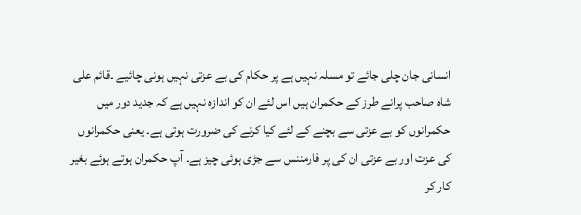انسانی جان چلی جائے تو مسلہ نہیں ہے پر حکام کی بے عزتی نہیں ہونی چائیے ۔قائم علی شاہ صاحب پرانے طرز کے حکمران ہیں اس لئے ان کو اندازہ نہیں ہے کہ جدید دور میں حکمرانوں کو بے عزتی سے بچنے کے لئے کیا کرنے کی ضرورت ہوتی ہے۔ یعنی حکمرانوں کی عزت اور بے عزتی ان کی پر فارمننس سے جڑی ہوئی چیز ہے۔ آپ حکمران ہوتے ہوئے بغیر کار کر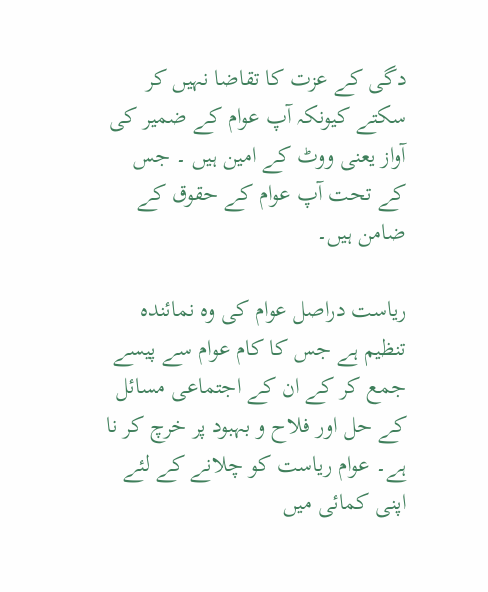دگی کے عزت کا تقاضا نہیں کر سکتے کیونکہ آپ عوام کے ضمیر کی آواز یعنی ووٹ کے امین ہیں ۔ جس کے تحت آپ عوام کے حقوق کے ضامن ہیں۔

ریاست دراصل عوام کی وہ نمائندہ تنظیم ہے جس کا کام عوام سے پیسے جمع کر کے ان کے اجتماعی مسائل کے حل اور فلاح و بہبود پر خرچ کر نا ہے۔ عوام ریاست کو چلانے کے لئے اپنی کمائی میں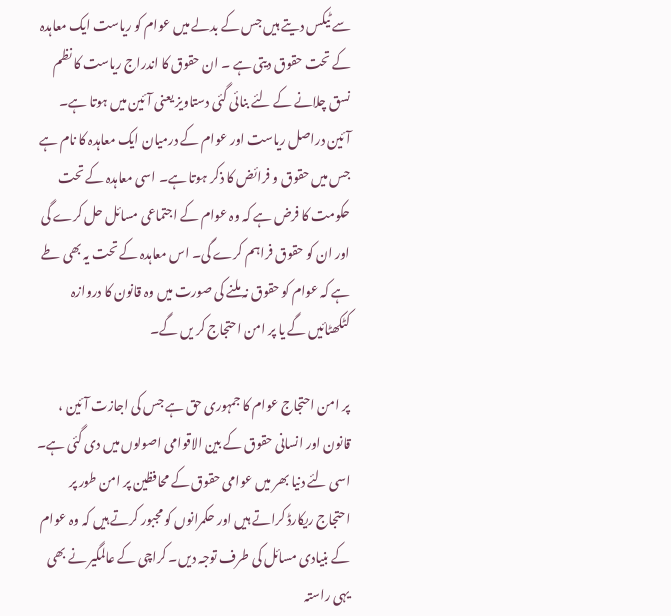سے ٹیکس دیتے ہیں جس کے بدلے میں عوام کو ریاست ایک معاہدہ کے تحت حقوق دیتی ہے ۔ ان حقوق کا اندراج ریاست کا نظم نسق چلانے کے لئے بنائی گئی دستاویز یعنی آئین میں ہوتا ہے۔ آئین دراصل ریاست اور عوام کے درمیان ایک معاہدہ کا نام ہے جس میں حقوق و فرائض کا ذکر ہوتا ہے۔ اسی معاہدہ کے تحت حکومت کا فرض ہے کہ وہ عوام کے اجتماعی مسائل حل کرے گی اور ان کو حقوق فراہم کرے گی۔ اس معاہدہ کے تحت یہ بھی طے ہے کہ عوام کو حقوق نہ ملنے کی صورت میں وہ قانون کا دروازہ کٹکھٹائیں گے یا پر امن احتجاج کر یں گے۔

پر امن احتجاج عوام کا جمہوری حق ہے جس کی اجازت آئین ، قانون اور انسانی حقوق کے بین الاقوامی اصولوں میں دی گئی ہے۔ اسی لئے دنیا بھر میں عوامی حقوق کے محافظین پر امن طور پر احتجاج ریکارڈ کراتے ہیں اور حکمرانوں کو مجبور کرتے ہیں کہ وہ عوام کے بنیادی مسائل کی طرف توجہ دیں۔ کراچی کے عالمگیر نے بھی یہی راستہ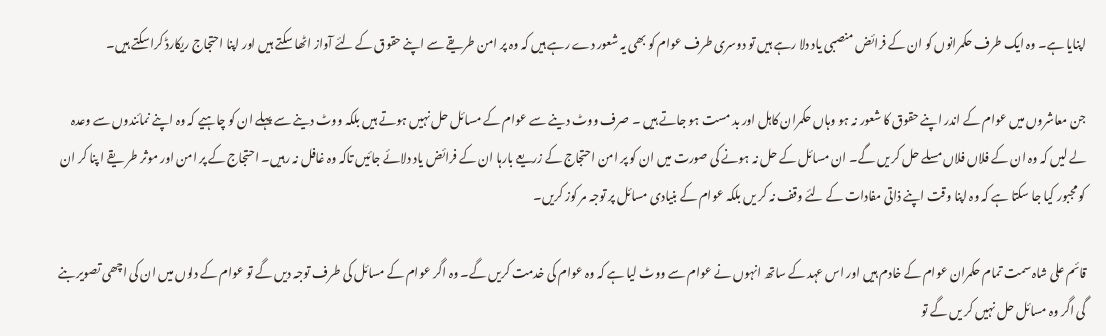اپنایا ہے۔ وہ ایک طرف حکمرانوں کو ان کے فرائض منصبی یاد دلا رہے ہیں تو دوسری طرف عوام کو بھی یہ شعور دے رہے ہیں کہ وہ پر امن طریقے سے اپنے حقوق کے لئے آواز اٹھا سکتے ہیں اور اپنا احتجاج ریکارڈ کراسکتے ہیں۔

جن معاشروں میں عوام کے اندر اپنے حقوق کا شعور نہ ہو وہاں حکمران کاہل اور بد مست ہو جاتے ہیں ۔ صرف ووٹ دینے سے عوام کے مسائل حل نہیں ہوتے ہیں بلکہ ووٹ دینے سے پہلے ان کو چاہیے کہ وہ اپنے نمائندوں سے وعدہ لے لیں کہ وہ ان کے فلاں فلاں مسلے حل کر یں گے۔ ان مسائل کے حل نہ ہونے کی صورت میں ان کو پر امن احتجاج کے زریعے بارہا ان کے فرائض یاد دلائے جائیں تاکہ وہ غافل نہ رہیں۔ احتجاج کے پر امن اور موثر طر یقے ا پنا کر ان کو مجبور کیا جا سکتا ہے کہ وہ اپنا وقت اپنے ذاتی مفادات کے لئے وقف نہ کر یں بلکہ عوام کے بنیادی مسائل پر توجہ مر کوز کریں۔

قائم علی شاہ سمت تمام حکمران عوام کے خادم ہیں اور اس عہد کے ساتھ انہوں نے عوام سے ووٹ لیا ہے کہ وہ عوام کی خدمت کریں گے۔ وہ اگر عوام کے مسائل کی طرف توجہ دیں گے تو عوام کے دلوں میں ان کی اچھی تصویر بنے گی اگر وہ مسائل حل نہیں کر یں گے تو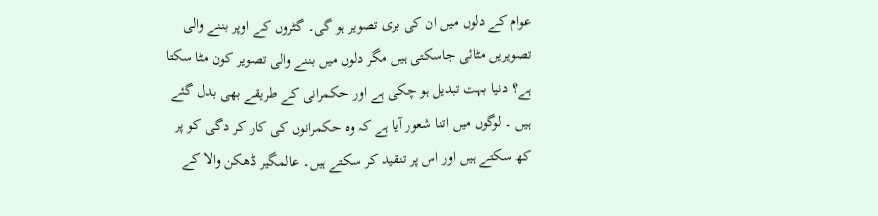عوام کے دلوں میں ان کی بری تصویر ہو گی۔ گٹروں کے اوپر بننے والی تصویریں مٹائی جاسکتی ہیں مگر دلوں میں بننے والی تصویر کون مٹا سکتا ہے؟ دنیا بہت تبدیل ہو چکی ہے اور حکمرانی کے طریقے بھی بدل گئے ہیں ۔ لوگوں میں اتنا شعور آیا ہے کہ وہ حکمرانوں کی کار کر دگی کو پر کھ سکتے ہیں اور اس پر تنقید کر سکتے ہیں۔ عالمگیر ڈھکن والا کے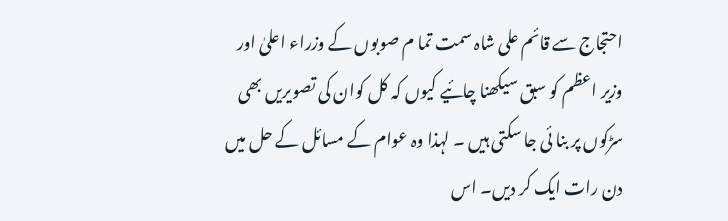احتجاج سے قائم علی شاہ سمت تما م صوبوں کے وزراء اعلیٰ اور وزیر اعظم کو سبق سیکھنا چائیے کیوں کہ کل کوان کی تصویریں بھی سڑکوں پر بنا ئی جا سکتی ہیں ۔ لہذا وہ عوام کے مسائل کے حل میں دن رات ایک کر دیں۔ اس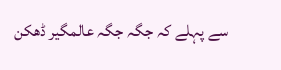سے پہلے کہ جگہ جگہ عالمگیر ڈھکن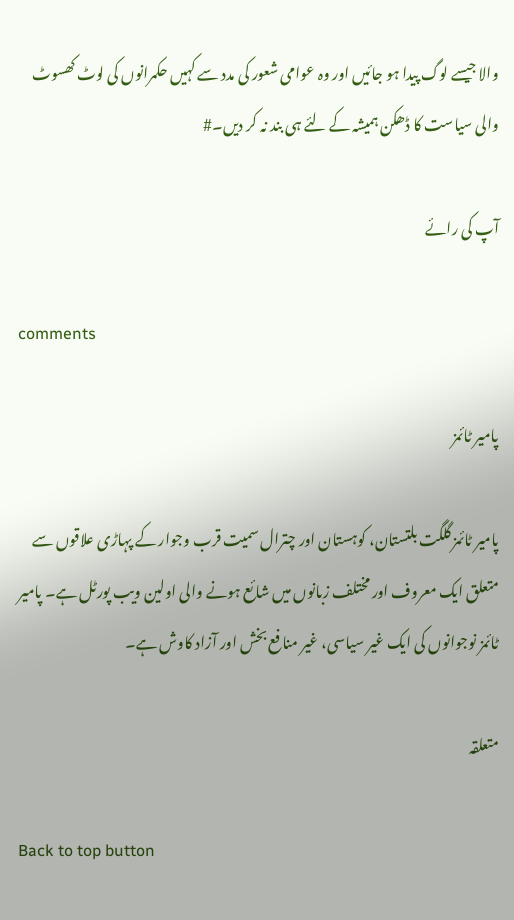والا جیسے لوگ پیدا ہو جائیں اور وہ عوامی شعور کی مدد سے کہیں حکمرانوں کی لوٹ کھسوٹ والی سیاست کا ڈھکن ہمیشہ کے لئے ہی بند نہ کر دیں۔#

آپ کی رائے

comments

پامیر ٹائمز

پامیر ٹائمز گلگت بلتستان، کوہستان اور چترال سمیت قرب وجوار کے پہاڑی علاقوں سے متعلق ایک معروف اور مختلف زبانوں میں شائع ہونے والی اولین ویب پورٹل ہے۔ پامیر ٹائمز نوجوانوں کی ایک غیر سیاسی، غیر منافع بخش اور آزاد کاوش ہے۔

متعلقہ

Back to top button